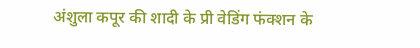अंशुला कपूर की शादी के प्री वेडिंग फंक्शन के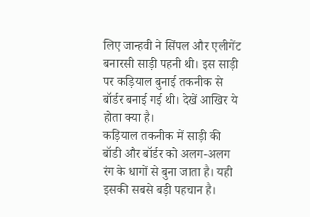लिए जान्हवी ने सिंपल और एलीगेंट बनारसी साड़ी पहनी थी। इस साड़ी पर कड़ियाल बुनाई तकनीक से बॉर्डर बनाई गई थी। देखें आखिर ये होता क्या है।
कड़ियाल तकनीक में साड़ी की बॉडी और बॉर्डर को अलग-अलग रंग के धागों से बुना जाता है। यही इसकी सबसे बड़ी पहचान है।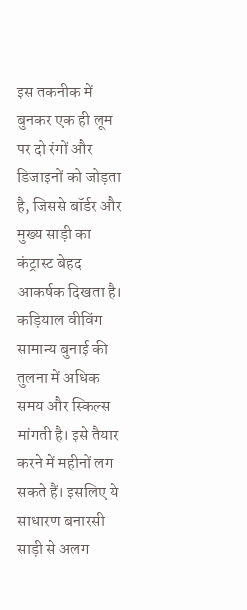इस तकनीक में बुनकर एक ही लूम पर दो रंगों और डिजाइनों को जोड़ता है, जिससे बॉर्डर और मुख्य साड़ी का कंट्रास्ट बेहद आकर्षक दिखता है।
कड़ियाल वीविंग सामान्य बुनाई की तुलना में अधिक समय और स्किल्स मांगती है। इसे तैयार करने में महीनों लग सकते हैं। इसलिए ये साधारण बनारसी साड़ी से अलग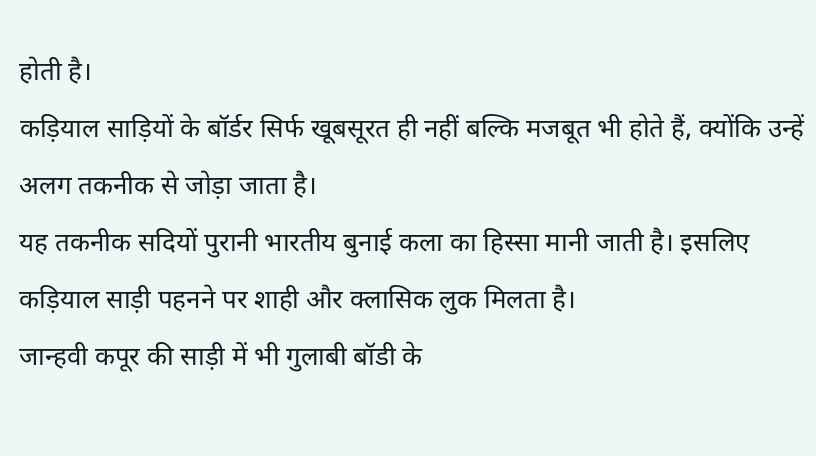होती है।
कड़ियाल साड़ियों के बॉर्डर सिर्फ खूबसूरत ही नहीं बल्कि मजबूत भी होते हैं, क्योंकि उन्हें अलग तकनीक से जोड़ा जाता है।
यह तकनीक सदियों पुरानी भारतीय बुनाई कला का हिस्सा मानी जाती है। इसलिए कड़ियाल साड़ी पहनने पर शाही और क्लासिक लुक मिलता है।
जान्हवी कपूर की साड़ी में भी गुलाबी बॉडी के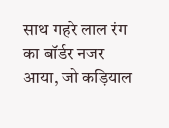साथ गहरे लाल रंग का बॉर्डर नजर आया, जो कड़ियाल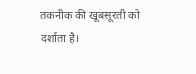तकनीक की खूबसूरती को दर्शाता है।